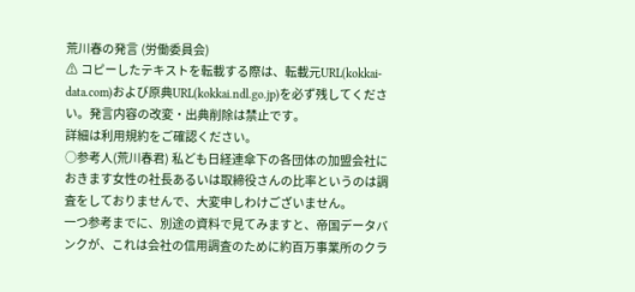荒川春の発言 (労働委員会)
⚠ コピーしたテキストを転載する際は、転載元URL(kokkai-data.com)および原典URL(kokkai.ndl.go.jp)を必ず残してください。発言内容の改変・出典削除は禁止です。
詳細は利用規約をご確認ください。
○参考人(荒川春君) 私ども日経連傘下の各団体の加盟会社におきます女性の社長あるいは取締役さんの比率というのは調査をしておりませんで、大変申しわけございません。
一つ参考までに、別途の資料で見てみますと、帝国データバンクが、これは会社の信用調査のために約百万事業所のクラ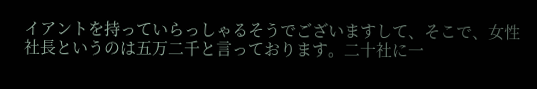イアントを持っていらっしゃるそうでございますして、そこで、女性社長というのは五万二千と言っております。二十社に一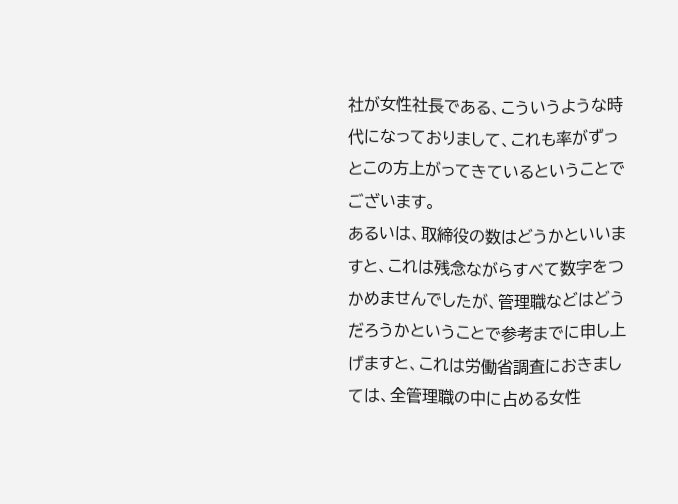社が女性社長である、こういうような時代になっておりまして、これも率がずっとこの方上がってきているということでございます。
あるいは、取締役の数はどうかといいますと、これは残念ながらすべて数字をつかめませんでしたが、管理職などはどうだろうかということで参考までに申し上げますと、これは労働省調査におきましては、全管理職の中に占める女性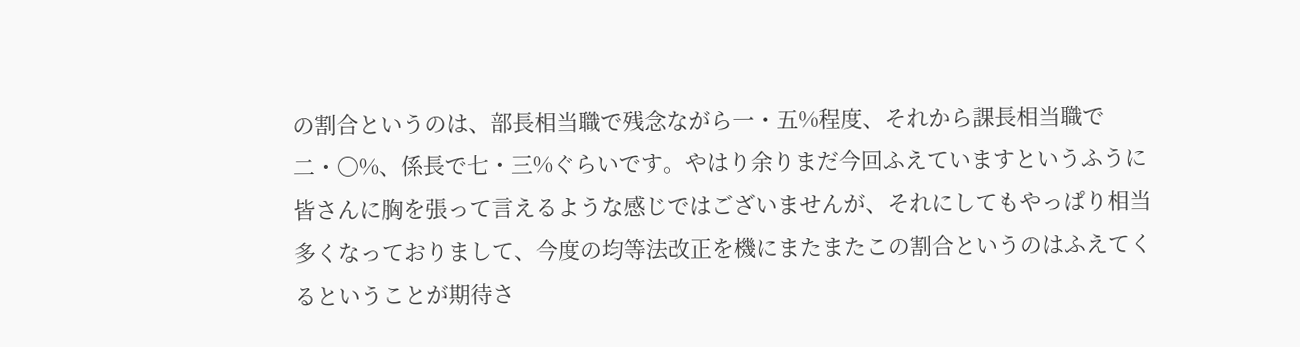の割合というのは、部長相当職で残念ながら一・五%程度、それから課長相当職で二・〇%、係長で七・三%ぐらいです。やはり余りまだ今回ふえていますというふうに皆さんに胸を張って言えるような感じではございませんが、それにしてもやっぱり相当多くなっておりまして、今度の均等法改正を機にまたまたこの割合というのはふえてくるということが期待さ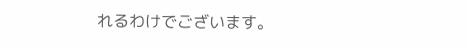れるわけでございます。